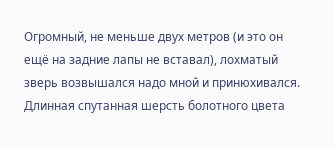Огромный, не меньше двух метров (и это он ещё на задние лапы не вставал), лохматый зверь возвышался надо мной и принюхивался. Длинная спутанная шерсть болотного цвета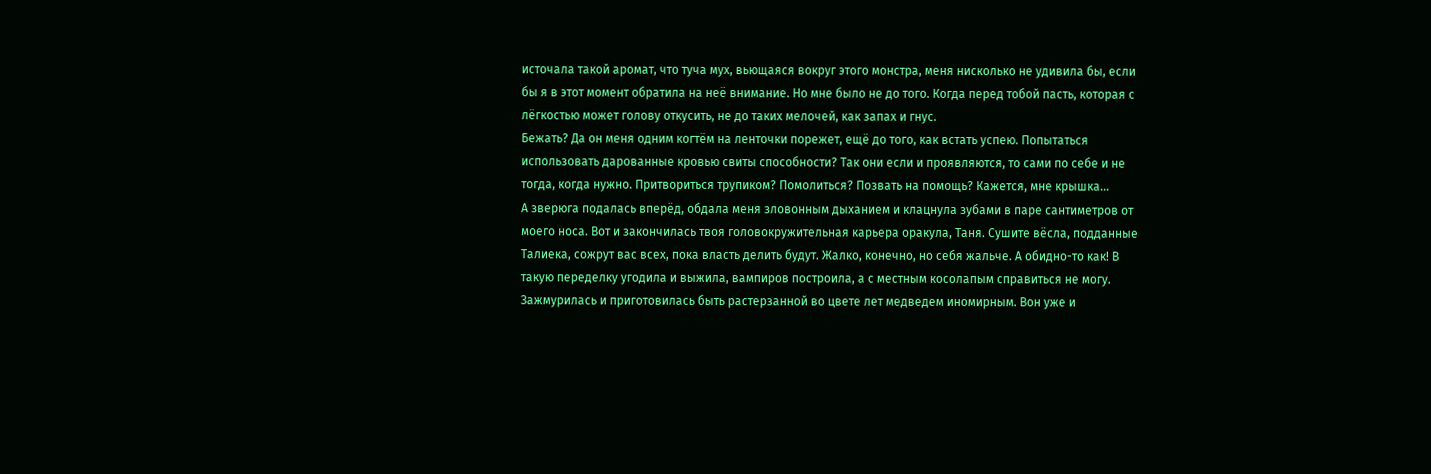источала такой аромат, что туча мух, вьющаяся вокруг этого монстра, меня нисколько не удивила бы, если бы я в этот момент обратила на неё внимание. Но мне было не до того. Когда перед тобой пасть, которая с лёгкостью может голову откусить, не до таких мелочей, как запах и гнус.
Бежать? Да он меня одним когтём на ленточки порежет, ещё до того, как встать успею. Попытаться использовать дарованные кровью свиты способности? Так они если и проявляются, то сами по себе и не тогда, когда нужно. Притвориться трупиком? Помолиться? Позвать на помощь? Кажется, мне крышка…
А зверюга подалась вперёд, обдала меня зловонным дыханием и клацнула зубами в паре сантиметров от моего носа. Вот и закончилась твоя головокружительная карьера оракула, Таня. Сушите вёсла, подданные Талиека, сожрут вас всех, пока власть делить будут. Жалко, конечно, но себя жальче. А обидно-то как! В такую переделку угодила и выжила, вампиров построила, а с местным косолапым справиться не могу.
Зажмурилась и приготовилась быть растерзанной во цвете лет медведем иномирным. Вон уже и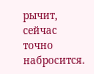рычит, сейчас точно набросится.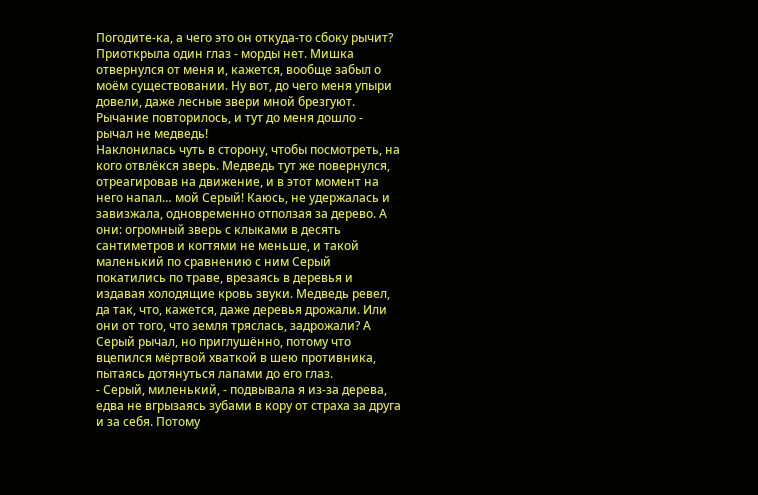Погодите-ка, а чего это он откуда-то сбоку рычит? Приоткрыла один глаз - морды нет. Мишка отвернулся от меня и, кажется, вообще забыл о моём существовании. Ну вот, до чего меня упыри довели, даже лесные звери мной брезгуют. Рычание повторилось, и тут до меня дошло - рычал не медведь!
Наклонилась чуть в сторону, чтобы посмотреть, на кого отвлёкся зверь. Медведь тут же повернулся, отреагировав на движение, и в этот момент на него напал… мой Серый! Каюсь, не удержалась и завизжала, одновременно отползая за дерево. А они: огромный зверь с клыками в десять сантиметров и когтями не меньше, и такой маленький по сравнению с ним Серый покатились по траве, врезаясь в деревья и издавая холодящие кровь звуки. Медведь ревел, да так, что, кажется, даже деревья дрожали. Или они от того, что земля тряслась, задрожали? А Серый рычал, но приглушённо, потому что вцепился мёртвой хваткой в шею противника, пытаясь дотянуться лапами до его глаз.
- Серый, миленький, - подвывала я из-за дерева, едва не вгрызаясь зубами в кору от страха за друга и за себя. Потому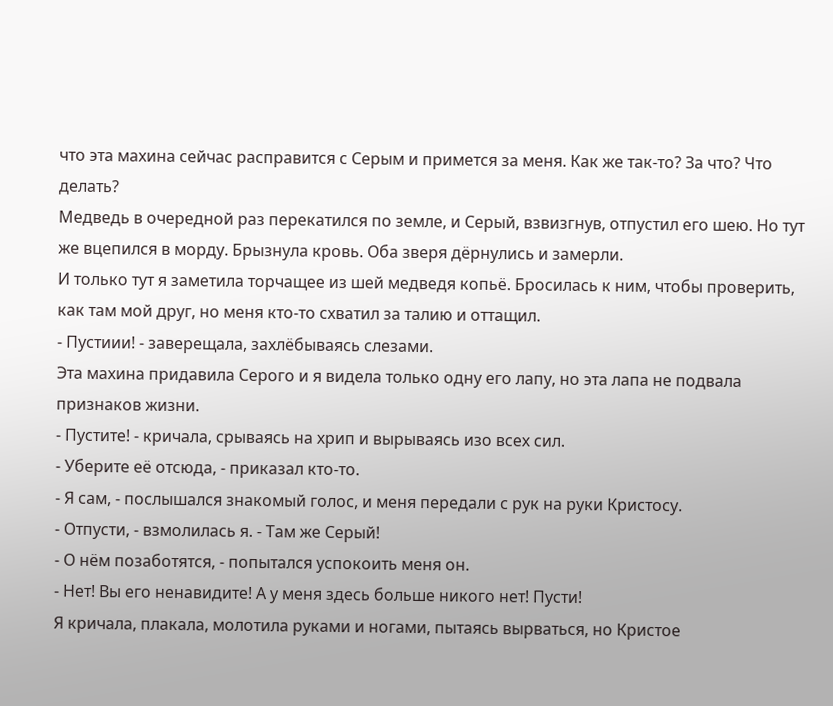что эта махина сейчас расправится с Серым и примется за меня. Как же так-то? За что? Что делать?
Медведь в очередной раз перекатился по земле, и Серый, взвизгнув, отпустил его шею. Но тут же вцепился в морду. Брызнула кровь. Оба зверя дёрнулись и замерли.
И только тут я заметила торчащее из шей медведя копьё. Бросилась к ним, чтобы проверить, как там мой друг, но меня кто-то схватил за талию и оттащил.
- Пустиии! - заверещала, захлёбываясь слезами.
Эта махина придавила Серого и я видела только одну его лапу, но эта лапа не подвала признаков жизни.
- Пустите! - кричала, срываясь на хрип и вырываясь изо всех сил.
- Уберите её отсюда, - приказал кто-то.
- Я сам, - послышался знакомый голос, и меня передали с рук на руки Кристосу.
- Отпусти, - взмолилась я. - Там же Серый!
- О нём позаботятся, - попытался успокоить меня он.
- Нет! Вы его ненавидите! А у меня здесь больше никого нет! Пусти!
Я кричала, плакала, молотила руками и ногами, пытаясь вырваться, но Кристое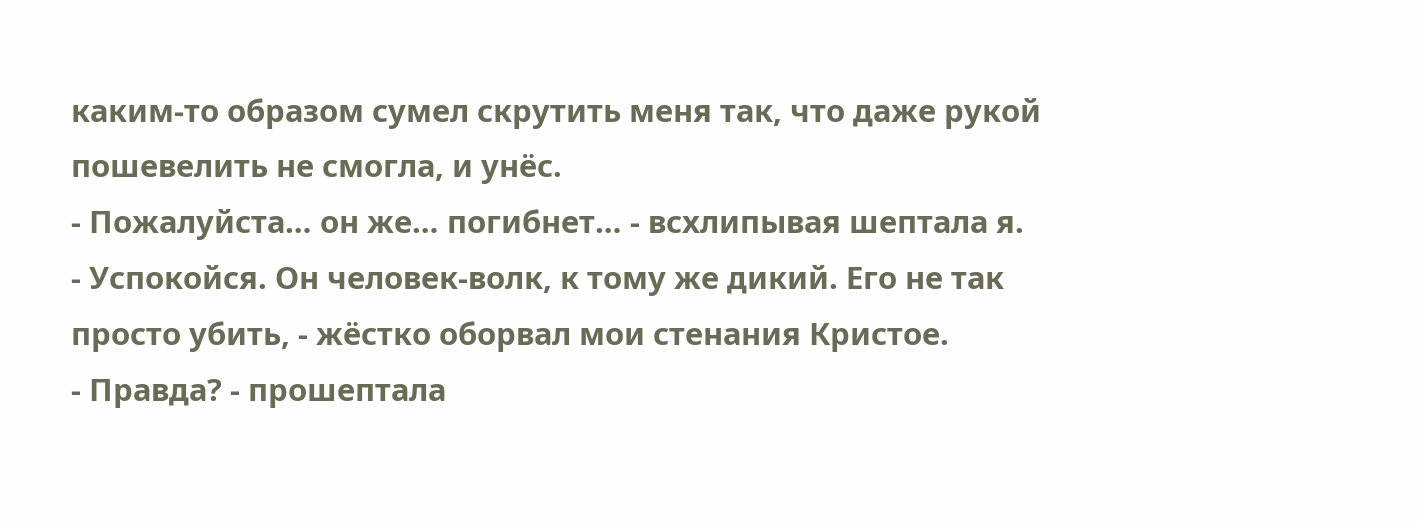каким-то образом сумел скрутить меня так, что даже рукой пошевелить не смогла, и унёс.
- Пожалуйста… он же… погибнет… - всхлипывая шептала я.
- Успокойся. Он человек-волк, к тому же дикий. Его не так просто убить, - жёстко оборвал мои стенания Кристое.
- Правда? - прошептала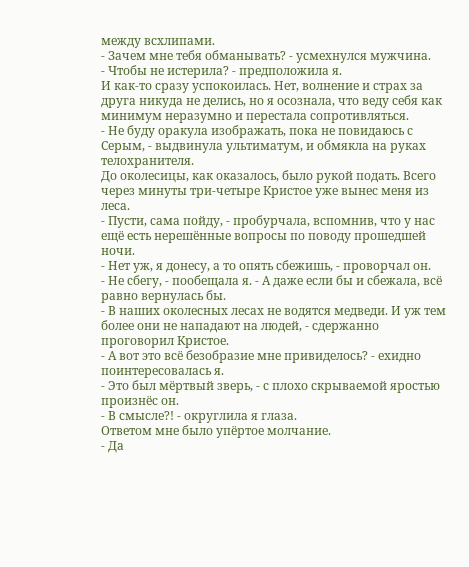между всхлипами.
- Зачем мне тебя обманывать? - усмехнулся мужчина.
- Чтобы не истерила? - предположила я.
И как-то сразу успокоилась. Нет, волнение и страх за друга никуда не делись, но я осознала, что веду себя как минимум неразумно и перестала сопротивляться.
- Не буду оракула изображать, пока не повидаюсь с Серым, - выдвинула ультиматум, и обмякла на руках телохранителя.
До околесицы, как оказалось, было рукой подать. Всего через минуты три-четыре Кристое уже вынес меня из леса.
- Пусти, сама пойду, - пробурчала, вспомнив, что у нас ещё есть нерешённые вопросы по поводу прошедшей ночи.
- Нет уж, я донесу, а то опять сбежишь, - проворчал он.
- Не сбегу, - пообещала я. - А даже если бы и сбежала, всё равно вернулась бы.
- В наших околесных лесах не водятся медведи. И уж тем более они не нападают на людей, - сдержанно проговорил Кристое.
- А вот это всё безобразие мне привиделось? - ехидно поинтересовалась я.
- Это был мёртвый зверь, - с плохо скрываемой яростью произнёс он.
- В смысле?! - округлила я глаза.
Ответом мне было упёртое молчание.
- Да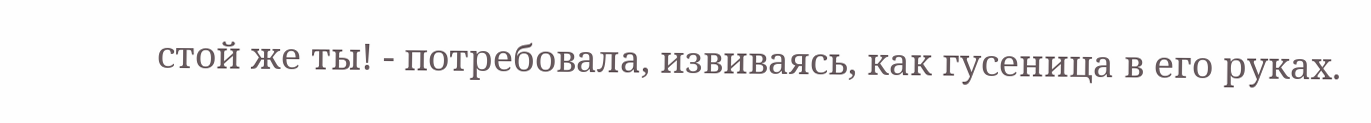стой же ты! - потребовала, извиваясь, как гусеница в его руках.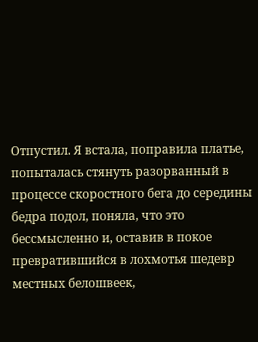Отпустил. Я встала, поправила платье, попыталась стянуть разорванный в процессе скоростного бега до середины бедра подол, поняла, что это бессмысленно и, оставив в покое превратившийся в лохмотья шедевр местных белошвеек,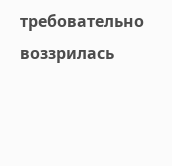требовательно воззрилась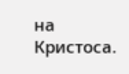на Кристоса.